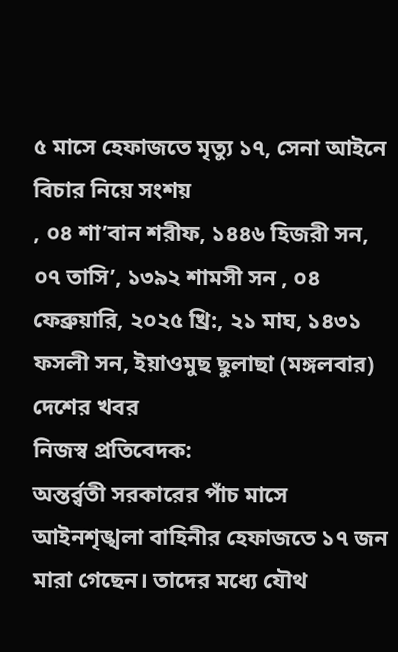৫ মাসে হেফাজতে মৃত্যু ১৭, সেনা আইনে বিচার নিয়ে সংশয়
, ০৪ শা’বান শরীফ, ১৪৪৬ হিজরী সন, ০৭ তাসি’, ১৩৯২ শামসী সন , ০৪ ফেব্রুয়ারি, ২০২৫ খ্রি:, ২১ মাঘ, ১৪৩১ ফসলী সন, ইয়াওমুছ ছুলাছা (মঙ্গলবার) দেশের খবর
নিজস্ব প্রতিবেদক:
অন্তর্র্বতী সরকারের পাঁচ মাসে আইনশৃঙ্খলা বাহিনীর হেফাজতে ১৭ জন মারা গেছেন। তাদের মধ্যে যৌথ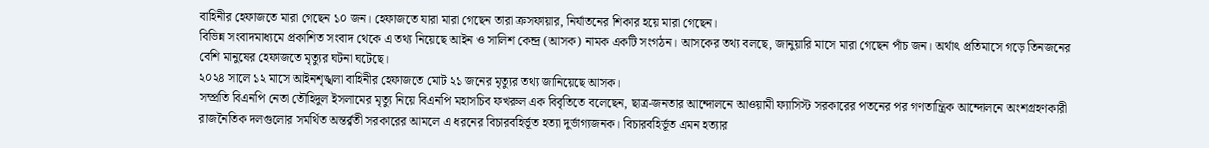বাহিনীর হেফাজতে মারা গেছেন ১০ জন। হেফাজতে যারা মারা গেছেন তারা ক্রসফায়ার, নির্যাতনের শিকার হয়ে মারা গেছেন।
বিভিন্ন সংবাদমাধ্যমে প্রকাশিত সংবাদ থেকে এ তথ্য নিয়েছে আইন ও সালিশ কেন্দ্র (আসক) নামক একটি সংগঠন। আসকের তথ্য বলছে, জানুয়ারি মাসে মারা গেছেন পাঁচ জন। অর্থাৎ প্রতিমাসে গড়ে তিনজনের বেশি মানুষের হেফাজতে মৃত্যুর ঘটনা ঘটেছে।
২০২৪ সালে ১২ মাসে আইনশৃঙ্খলা বাহিনীর হেফাজতে মোট ২১ জনের মৃত্যুর তথ্য জানিয়েছে আসক।
সম্প্রতি বিএনপি নেতা তৌহিদুল ইসলামের মৃত্যু নিয়ে বিএনপি মহাসচিব ফখরুল এক বিবৃতিতে বলেছেন, ছাত্র-জনতার আন্দোলনে আওয়ামী ফ্যাসিস্ট সরকারের পতনের পর গণতান্ত্রিক আন্দোলনে অংশগ্রহণকারী রাজনৈতিক দলগুলোর সমর্থিত অন্তর্র্বতী সরকারের আমলে এ ধরনের বিচারবহির্ভূত হত্যা দুর্ভাগ্যজনক। বিচারবহির্ভূত এমন হত্যার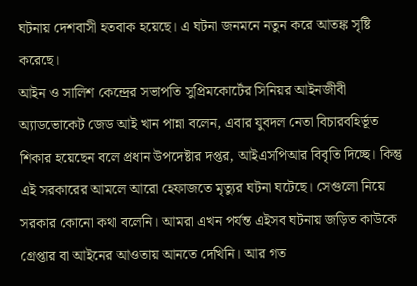ঘটনায় দেশবাসী হতবাক হয়েছে। এ ঘটনা জনমনে নতুন করে আতঙ্ক সৃষ্টি করেছে।
আইন ও সালিশ কেন্দ্রের সভাপতি সুপ্রিমকোর্টের সিনিয়র আইনজীবী অ্যাডভোকেট জেড আই খান পান্না বলেন, এবার যুবদল নেতা বিচারবহির্ভূত শিকার হয়েছেন বলে প্রধান উপদেষ্টার দপ্তর, আইএসপিআর বিবৃতি দিচ্ছে। কিন্তু এই সরকারের আমলে আরো হেফাজতে মৃত্যুর ঘটনা ঘটেছে। সেগুলো নিয়ে সরকার কোনো কথা বলেনি। আমরা এখন পর্যন্ত এইসব ঘটনায় জড়িত কাউকে গ্রেপ্তার বা আইনের আওতায় আনতে দেখিনি। আর গত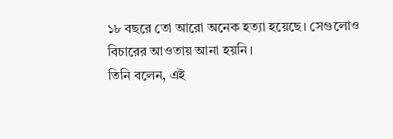১৮ বছরে তো আরো অনেক হত্যা হয়েছে। সেগুলোও বিচারের আওতায় আনা হয়নি।
তিনি বলেন, এই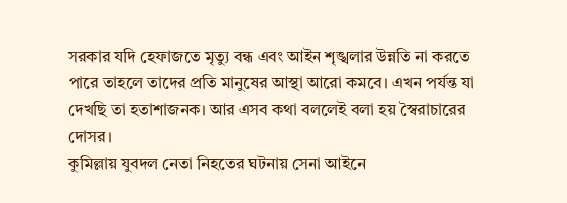সরকার যদি হেফাজতে মৃত্যু বন্ধ এবং আইন শৃঙ্খলার উন্নতি না করতে পারে তাহলে তাদের প্রতি মানুষের আস্থা আরো কমবে। এখন পর্যন্ত যা দেখছি তা হতাশাজনক। আর এসব কথা বললেই বলা হয় স্বৈরাচারের দোসর।
কুমিল্লায় যুবদল নেতা নিহতের ঘটনায় সেনা আইনে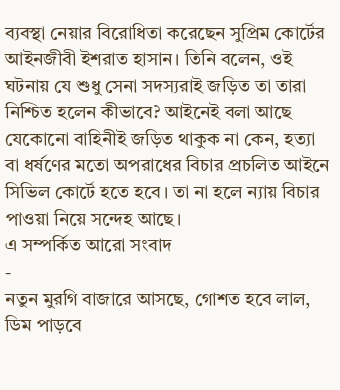ব্যবস্থা নেয়ার বিরোধিতা করেছেন সুপ্রিম কোর্টের আইনজীবী ইশরাত হাসান। তিনি বলেন, ওই ঘটনায় যে শুধু সেনা সদস্যরাই জড়িত তা তারা নিশ্চিত হলেন কীভাবে? আইনেই বলা আছে যেকোনো বাহিনীই জড়িত থাকুক না কেন, হত্যা বা ধর্ষণের মতো অপরাধের বিচার প্রচলিত আইনে সিভিল কোর্টে হতে হবে। তা না হলে ন্যায় বিচার পাওয়া নিয়ে সন্দেহ আছে।
এ সম্পর্কিত আরো সংবাদ
-
নতুন মুরগি বাজারে আসছে, গোশত হবে লাল, ডিম পাড়বে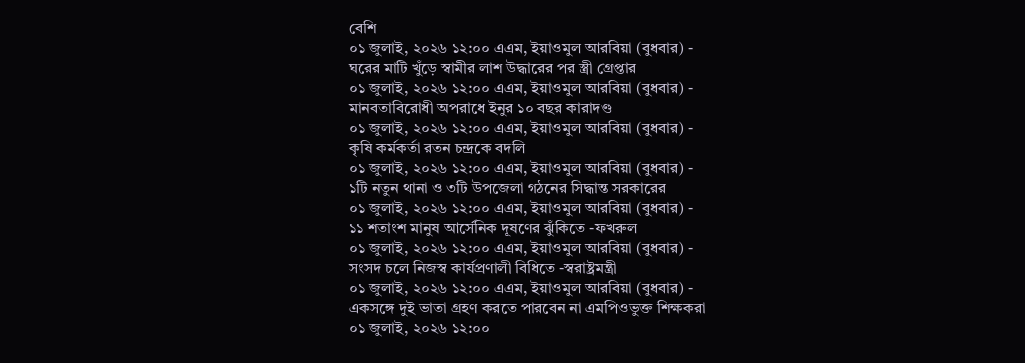বেশি
০১ জুলাই, ২০২৬ ১২:০০ এএম, ইয়াওমুল আরবিয়া (বুধবার) -
ঘরের মাটি খুঁড়ে স্বামীর লাশ উদ্ধারের পর স্ত্রী গ্রেপ্তার
০১ জুলাই, ২০২৬ ১২:০০ এএম, ইয়াওমুল আরবিয়া (বুধবার) -
মানবতাবিরোধী অপরাধে ইনুর ১০ বছর কারাদণ্ড
০১ জুলাই, ২০২৬ ১২:০০ এএম, ইয়াওমুল আরবিয়া (বুধবার) -
কৃষি কর্মকর্তা রতন চন্দ্রকে বদলি
০১ জুলাই, ২০২৬ ১২:০০ এএম, ইয়াওমুল আরবিয়া (বুধবার) -
১টি নতুন থানা ও ৩টি উপজেলা গঠনের সিদ্ধান্ত সরকারের
০১ জুলাই, ২০২৬ ১২:০০ এএম, ইয়াওমুল আরবিয়া (বুধবার) -
১১ শতাংশ মানুষ আর্সেনিক দূষণের ঝুঁকিতে -ফখরুল
০১ জুলাই, ২০২৬ ১২:০০ এএম, ইয়াওমুল আরবিয়া (বুধবার) -
সংসদ চলে নিজস্ব কার্যপ্রণালী বিধিতে -স্বরাষ্ট্রমন্ত্রী
০১ জুলাই, ২০২৬ ১২:০০ এএম, ইয়াওমুল আরবিয়া (বুধবার) -
একসঙ্গে দুই ভাতা গ্রহণ করতে পারবেন না এমপিওভুক্ত শিক্ষকরা
০১ জুলাই, ২০২৬ ১২:০০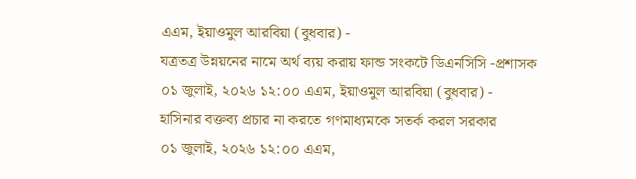এএম, ইয়াওমুল আরবিয়া (বুধবার) -
যত্রতত্র উন্নয়নের নামে অর্থ ব্যয় করায় ফান্ড সংকটে ডিএনসিসি -প্রশাসক
০১ জুলাই, ২০২৬ ১২:০০ এএম, ইয়াওমুল আরবিয়া (বুধবার) -
হাসিনার বক্তব্য প্রচার না করতে গণমাধ্যমকে সতর্ক করল সরকার
০১ জুলাই, ২০২৬ ১২:০০ এএম,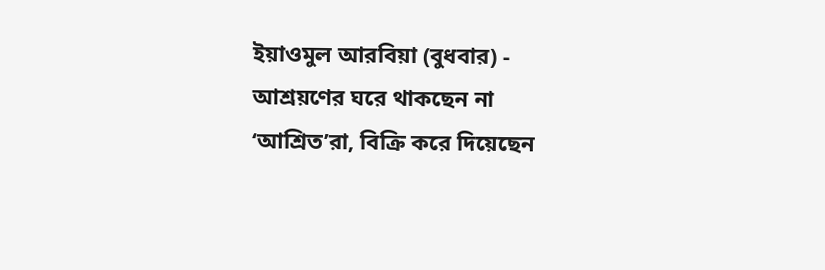ইয়াওমুল আরবিয়া (বুধবার) -
আশ্রয়ণের ঘরে থাকছেন না ‘আশ্রিত’রা, বিক্রি করে দিয়েছেন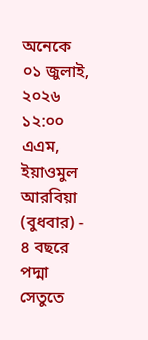অনেকে
০১ জুলাই, ২০২৬ ১২:০০ এএম, ইয়াওমুল আরবিয়া (বুধবার) -
৪ বছরে পদ্মা সেতুতে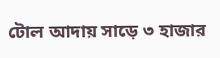টোল আদায় সাড়ে ৩ হাজার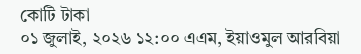কোটি টাকা
০১ জুলাই, ২০২৬ ১২:০০ এএম, ইয়াওমুল আরবিয়া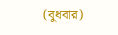(বুধবার)